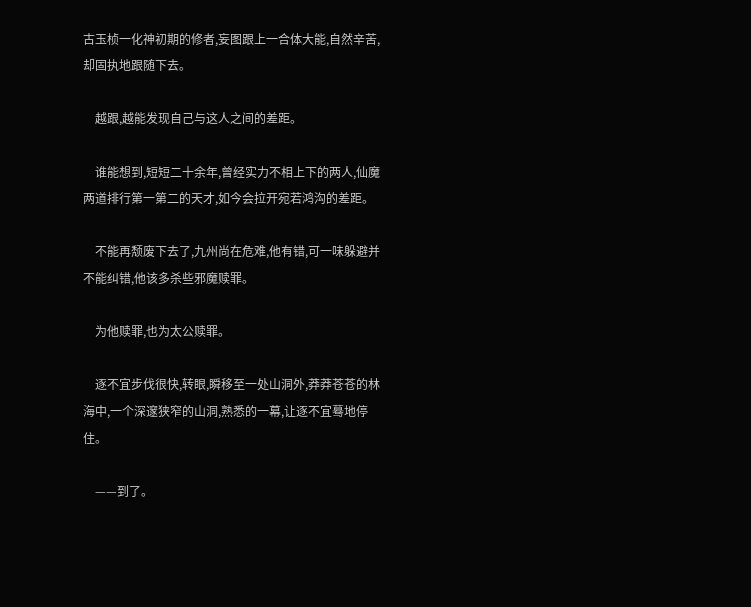古玉桢一化神初期的修者,妄图跟上一合体大能,自然辛苦,却固执地跟随下去。

    越跟,越能发现自己与这人之间的差距。

    谁能想到,短短二十余年,曾经实力不相上下的两人,仙魔两道排行第一第二的天才,如今会拉开宛若鸿沟的差距。

    不能再颓废下去了,九州尚在危难,他有错,可一味躲避并不能纠错,他该多杀些邪魔赎罪。

    为他赎罪,也为太公赎罪。

    逐不宜步伐很快,转眼,瞬移至一处山洞外,莽莽苍苍的林海中,一个深邃狭窄的山洞,熟悉的一幕,让逐不宜蓦地停住。

    ——到了。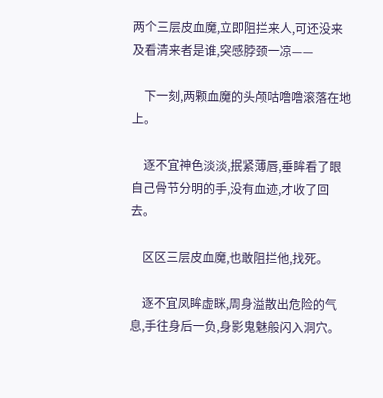两个三层皮血魔,立即阻拦来人,可还没来及看清来者是谁,突感脖颈一凉——

    下一刻,两颗血魔的头颅咕噜噜滚落在地上。

    逐不宜神色淡淡,抿紧薄唇,垂眸看了眼自己骨节分明的手,没有血迹,才收了回去。

    区区三层皮血魔,也敢阻拦他,找死。

    逐不宜凤眸虚眯,周身溢散出危险的气息,手往身后一负,身影鬼魅般闪入洞穴。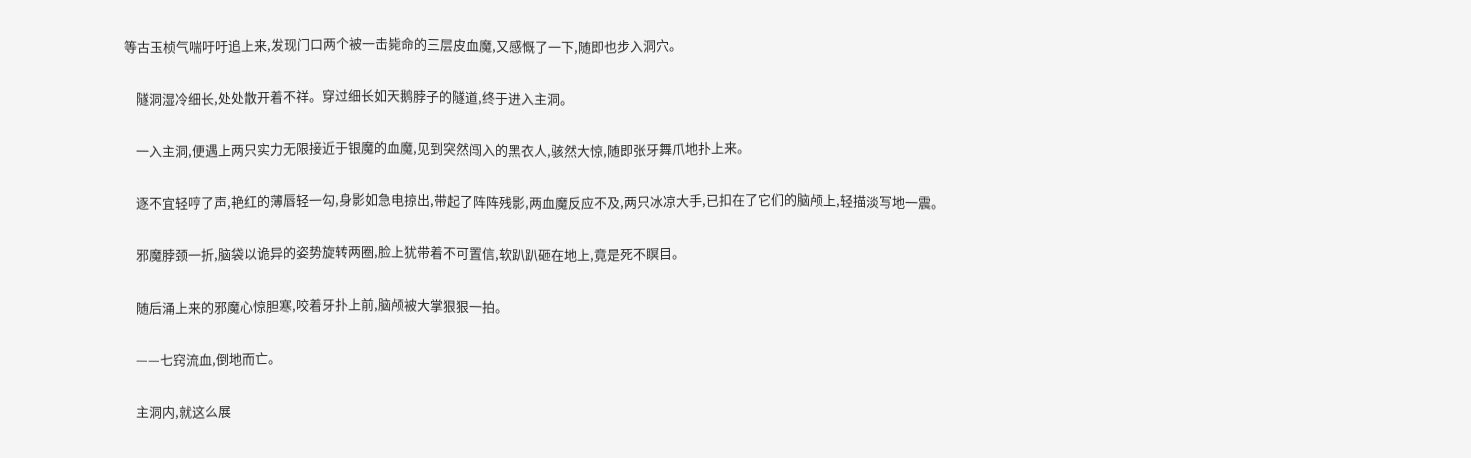等古玉桢气喘吁吁追上来,发现门口两个被一击毙命的三层皮血魔,又感慨了一下,随即也步入洞穴。

    隧洞湿冷细长,处处散开着不祥。穿过细长如天鹅脖子的隧道,终于进入主洞。

    一入主洞,便遇上两只实力无限接近于银魔的血魔,见到突然闯入的黑衣人,骇然大惊,随即张牙舞爪地扑上来。

    逐不宜轻哼了声,艳红的薄唇轻一勾,身影如急电掠出,带起了阵阵残影,两血魔反应不及,两只冰凉大手,已扣在了它们的脑颅上,轻描淡写地一震。

    邪魔脖颈一折,脑袋以诡异的姿势旋转两圈,脸上犹带着不可置信,软趴趴砸在地上,竟是死不瞑目。

    随后涌上来的邪魔心惊胆寒,咬着牙扑上前,脑颅被大掌狠狠一拍。

    ——七窍流血,倒地而亡。

    主洞内,就这么展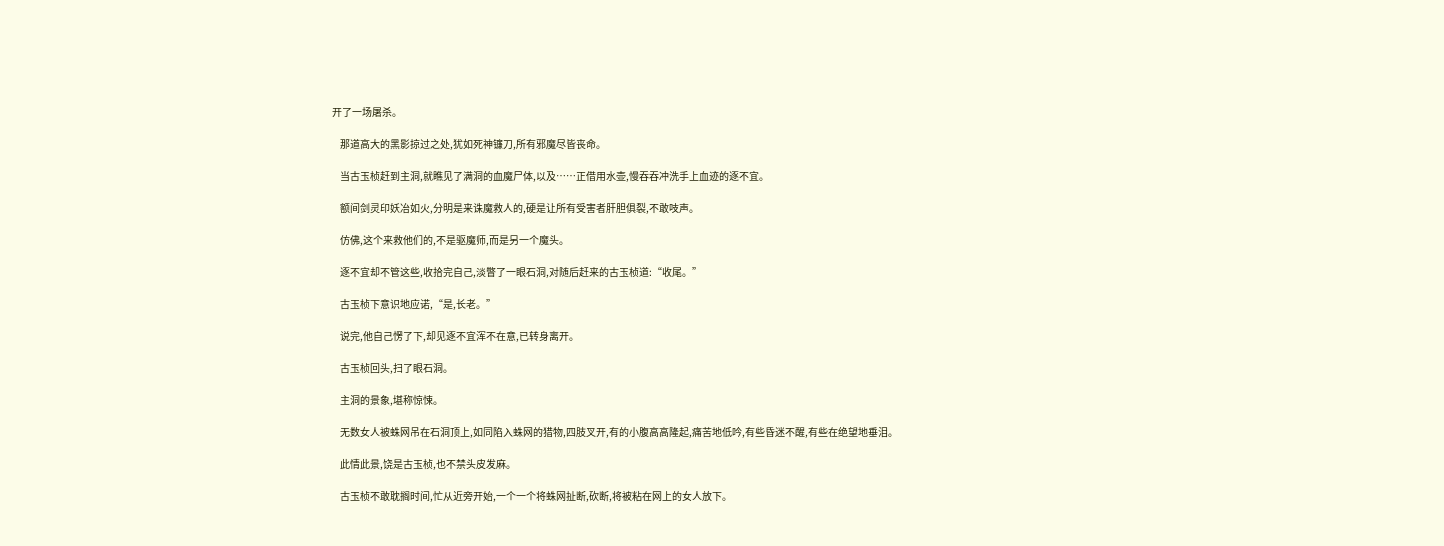开了一场屠杀。

    那道高大的黑影掠过之处,犹如死神镰刀,所有邪魔尽皆丧命。

    当古玉桢赶到主洞,就瞧见了满洞的血魔尸体,以及……正借用水壶,慢吞吞冲洗手上血迹的逐不宜。

    额间剑灵印妖冶如火,分明是来诛魔救人的,硬是让所有受害者肝胆俱裂,不敢吱声。

    仿佛,这个来救他们的,不是驱魔师,而是另一个魔头。

    逐不宜却不管这些,收拾完自己,淡瞥了一眼石洞,对随后赶来的古玉桢道:“收尾。”

    古玉桢下意识地应诺,“是,长老。”

    说完,他自己愣了下,却见逐不宜浑不在意,已转身离开。

    古玉桢回头,扫了眼石洞。

    主洞的景象,堪称惊悚。

    无数女人被蛛网吊在石洞顶上,如同陷入蛛网的猎物,四肢叉开,有的小腹高高隆起,痛苦地低吟,有些昏迷不醒,有些在绝望地垂泪。

    此情此景,饶是古玉桢,也不禁头皮发麻。

    古玉桢不敢耽搁时间,忙从近旁开始,一个一个将蛛网扯断,砍断,将被粘在网上的女人放下。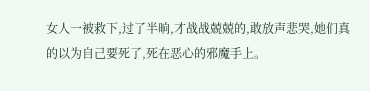女人一被救下,过了半晌,才战战兢兢的,敢放声悲哭,她们真的以为自己要死了,死在恶心的邪魔手上。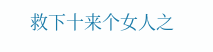救下十来个女人之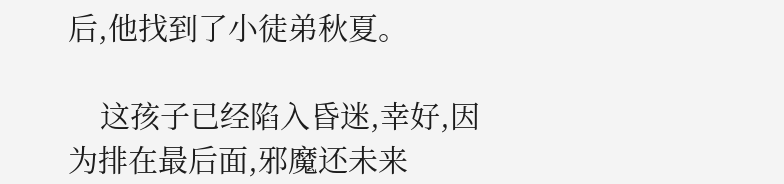后,他找到了小徒弟秋夏。

    这孩子已经陷入昏迷,幸好,因为排在最后面,邪魔还未来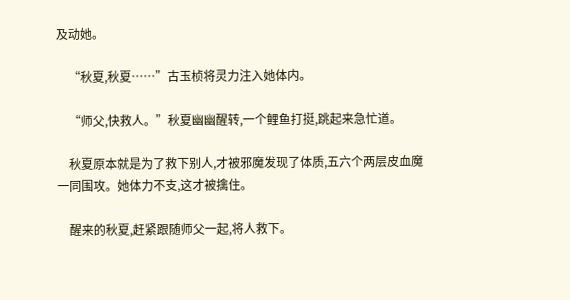及动她。

    “秋夏,秋夏……”古玉桢将灵力注入她体内。

    “师父,快救人。”秋夏幽幽醒转,一个鲤鱼打挺,跳起来急忙道。

    秋夏原本就是为了救下别人,才被邪魔发现了体质,五六个两层皮血魔一同围攻。她体力不支,这才被擒住。

    醒来的秋夏,赶紧跟随师父一起,将人救下。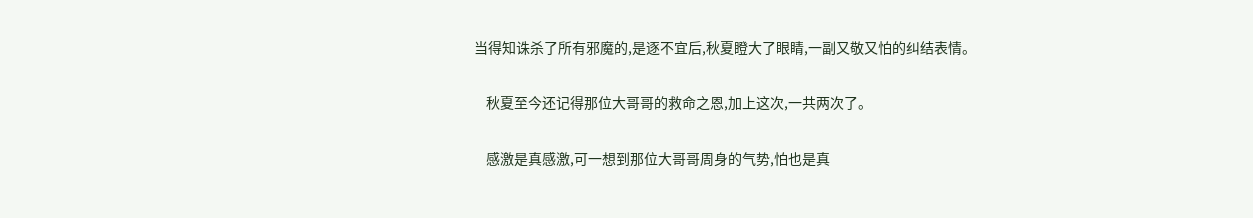当得知诛杀了所有邪魔的,是逐不宜后,秋夏瞪大了眼睛,一副又敬又怕的纠结表情。

    秋夏至今还记得那位大哥哥的救命之恩,加上这次,一共两次了。

    感激是真感激,可一想到那位大哥哥周身的气势,怕也是真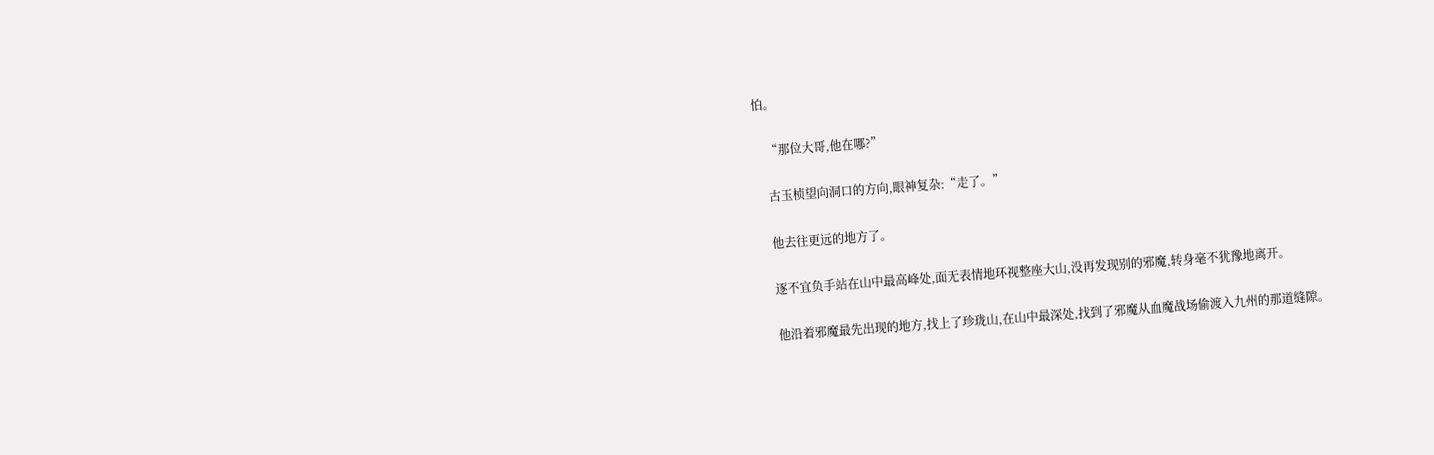怕。

    “那位大哥,他在哪?”

    古玉桢望向洞口的方向,眼神复杂:“走了。”

    他去往更远的地方了。

    逐不宜负手站在山中最高峰处,面无表情地环视整座大山,没再发现别的邪魔,转身毫不犹豫地离开。

    他沿着邪魔最先出现的地方,找上了珍珑山,在山中最深处,找到了邪魔从血魔战场偷渡入九州的那道缝隙。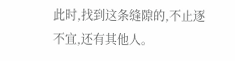此时,找到这条缝隙的,不止逐不宜,还有其他人。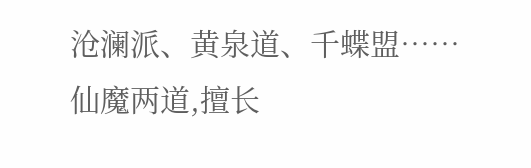沧澜派、黄泉道、千蝶盟……仙魔两道,擅长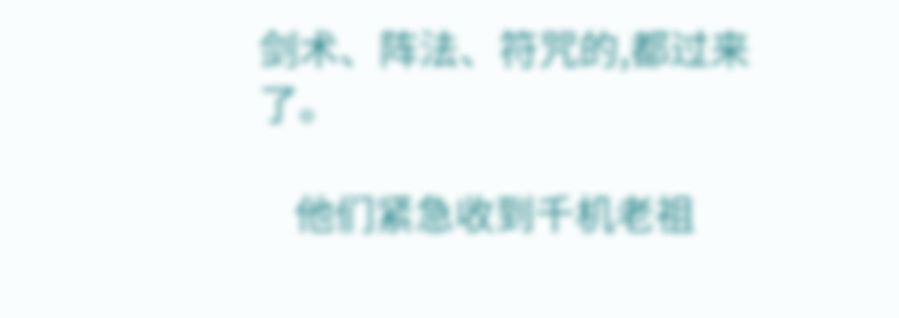剑术、阵法、符咒的,都过来了。

    他们紧急收到千机老祖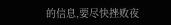的信息,要尽快挫败夜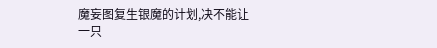魔妄图复生银魔的计划,决不能让一只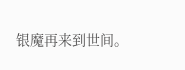银魔再来到世间。